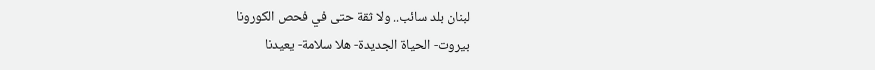لبنان بلد سائب.. ولا ثقة حتى في فحص الكورونا
بيروت- الحياة الجديدة- هلا سلامة- يعيدنا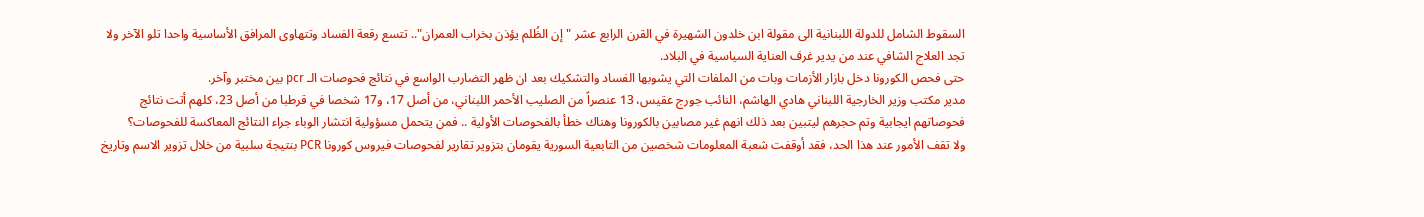السقوط الشامل للدولة اللبنانية الى مقولة ابن خلدون الشهيرة في القرن الرابع عشر "إن الظُلم يؤذن بخراب العمران".. تتسع رقعة الفساد وتتهاوى المرافق الأساسية واحدا تلو الآخر ولا تجد العلاج الشافي عند من يدير غرف العناية السياسية في البلاد.
حتى فحص الكورونا دخل بازار الأزمات وبات من الملفات التي يشوبها الفساد والتشكيك بعد ان ظهر التضارب الواسع في نتائج فحوصات الـ pcr بين مختبر وآخر.
مدير مكتب وزير الخارجية اللبناني هادي الهاشم، النائب جورج عقيس، 13 عنصراً من الصليب الأحمر اللبناني، من أصل 17، و17 شخصا في قرطبا من أصل 23، كلهم أتت نتائج فحوصاتهم ايجابية وتم حجرهم ليتبين بعد ذلك انهم غير مصابين بالكورونا وهناك خطأ بالفحوصات الأولية .. فمن يتحمل مسؤولية انتشار الوباء جراء النتائج المعاكسة للفحوصات؟
ولا تقف الأمور عند هذا الحد، فقد أوقفت شعبة المعلومات شخصين من التابعية السورية يقومان بتزوير تقارير لفحوصات فيروس كورونا PCR بنتيجة سلبية من خلال تزوير الاسم وتاريخ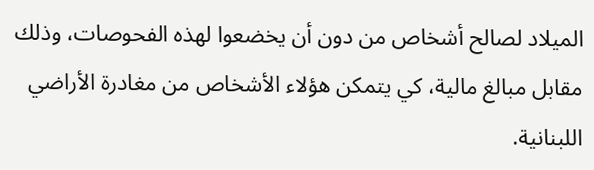الميلاد لصالح أشخاص من دون أن يخضعوا لهذه الفحوصات، وذلك مقابل مبالغ مالية، كي يتمكن هؤلاء الأشخاص من مغادرة الأراضي اللبنانية.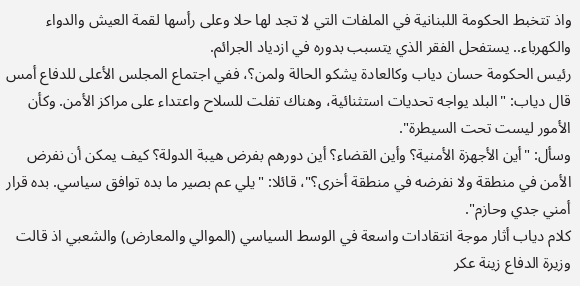واذ تتخبط الحكومة اللبنانية في الملفات التي لا تجد لها حلا وعلى رأسها لقمة العيش والدواء والكهرباء.. يستفحل الفقر الذي يتسبب بدوره في ازدياد الجرائم.
رئيس الحكومة حسان دياب وكالعادة يشكو الحالة ولمن؟، ففي اجتماع المجلس الأعلى للدفاع أمس قال دياب: "البلد يواجه تحديات استثنائية، وهناك تفلت للسلاح واعتداء على مراكز الأمن. وكأن الأمور ليست تحت السيطرة".
وسأل: "أين الأجهزة الأمنية؟ وأين القضاء؟ أين دورهم بفرض هيبة الدولة؟ كيف يمكن أن نفرض الأمن في منطقة ولا نفرضه في منطقة أخرى؟"، قائلا: "يلي عم بصير ما بده توافق سياسي. بده قرار أمني جدي وحازم".
كلام دياب أثار موجة انتقادات واسعة في الوسط السياسي (الموالي والمعارض) والشعبي اذ قالت وزيرة الدفاع زينة عكر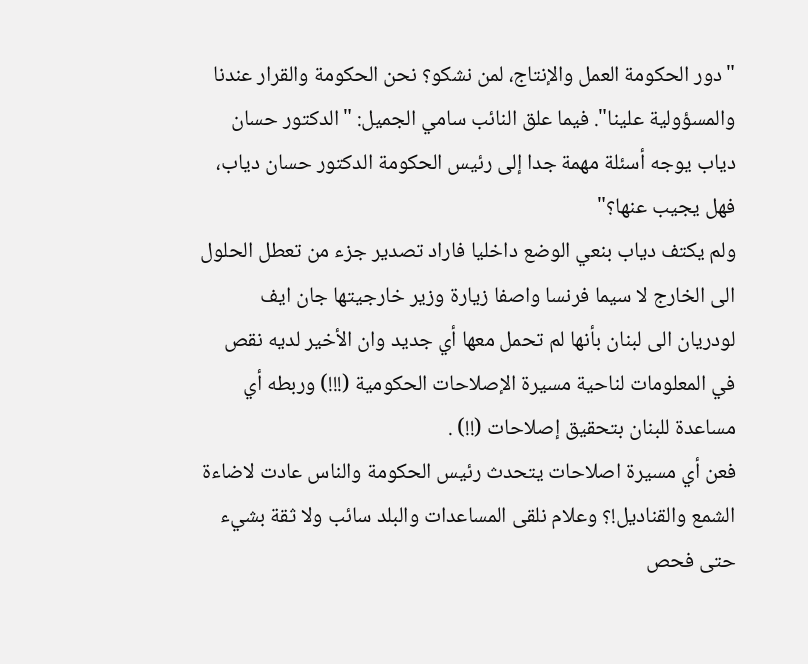"دور الحكومة العمل والإنتاج، لمن نشكو؟ نحن الحكومة والقرار عندنا والمسؤولية علينا". فيما علق النائب سامي الجميل: "الدكتور حسان دياب يوجه أسئلة مهمة جدا إلى رئيس الحكومة الدكتور حسان دياب، فهل يجيب عنها؟"
ولم يكتف دياب بنعي الوضع داخليا فاراد تصدير جزء من تعطل الحلول الى الخارج لا سيما فرنسا واصفا زيارة وزير خارجيتها جان ايف لودريان الى لبنان بأنها لم تحمل معها أي جديد وان الأخير لديه نقص في المعلومات لناحية مسيرة الإصلاحات الحكومية (!!!) وربطه أي مساعدة للبنان بتحقيق إصلاحات (!!) .
فعن أي مسيرة اصلاحات يتحدث رئيس الحكومة والناس عادت لاضاءة الشمع والقناديل!؟ وعلام نلقى المساعدات والبلد سائب ولا ثقة بشيء حتى فحص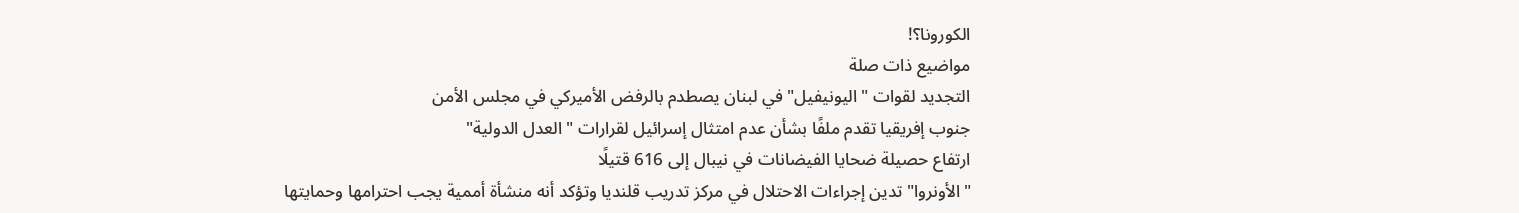الكورونا؟!
مواضيع ذات صلة
التجديد لقوات "اليونيفيل" في لبنان يصطدم بالرفض الأميركي في مجلس الأمن
جنوب إفريقيا تقدم ملفًا بشأن عدم امتثال إسرائيل لقرارات "العدل الدولية"
ارتفاع حصيلة ضحايا الفيضانات في نيبال إلى 616 قتيلًا
"الأونروا" تدين إجراءات الاحتلال في مركز تدريب قلنديا وتؤكد أنه منشأة أممية يجب احترامها وحمايتها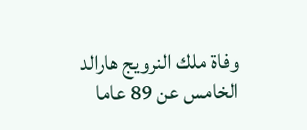وفاة ملك النرويج هارالد الخامس عن 89 عاما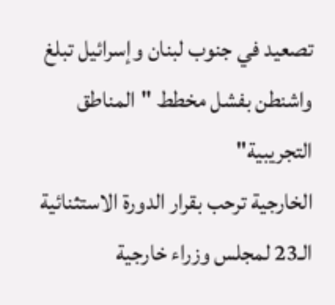تصعيد في جنوب لبنان وإسرائيل تبلغ واشنطن بفشل مخطط "المناطق التجريبية"
الخارجية ترحب بقرار الدورة الاستثنائية الـ23 لمجلس وزراء خارجية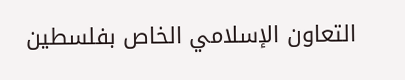التعاون الإسلامي الخاص بفلسطين